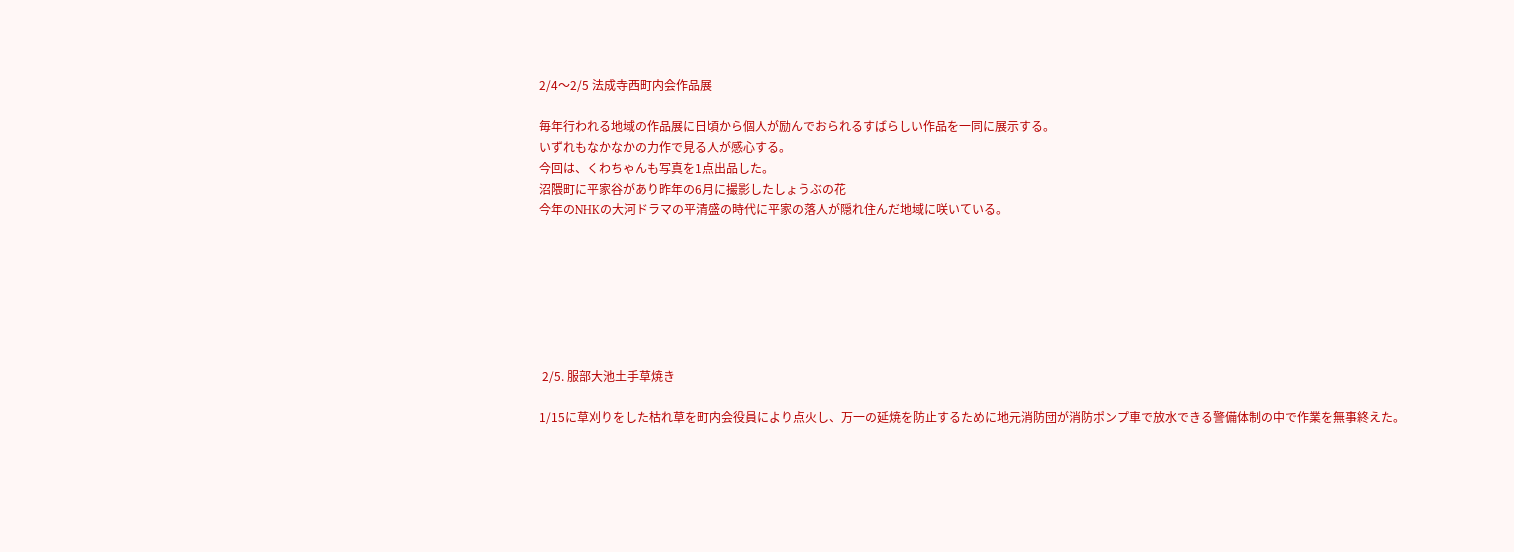2/4〜2/5 法成寺西町内会作品展

毎年行われる地域の作品展に日頃から個人が励んでおられるすばらしい作品を一同に展示する。
いずれもなかなかの力作で見る人が感心する。
今回は、くわちゃんも写真を1点出品した。
沼隈町に平家谷があり昨年の6月に撮影したしょうぶの花
今年のNHKの大河ドラマの平清盛の時代に平家の落人が隠れ住んだ地域に咲いている。







 2/5. 服部大池土手草焼き

1/15に草刈りをした枯れ草を町内会役員により点火し、万一の延焼を防止するために地元消防団が消防ポンプ車で放水できる警備体制の中で作業を無事終えた。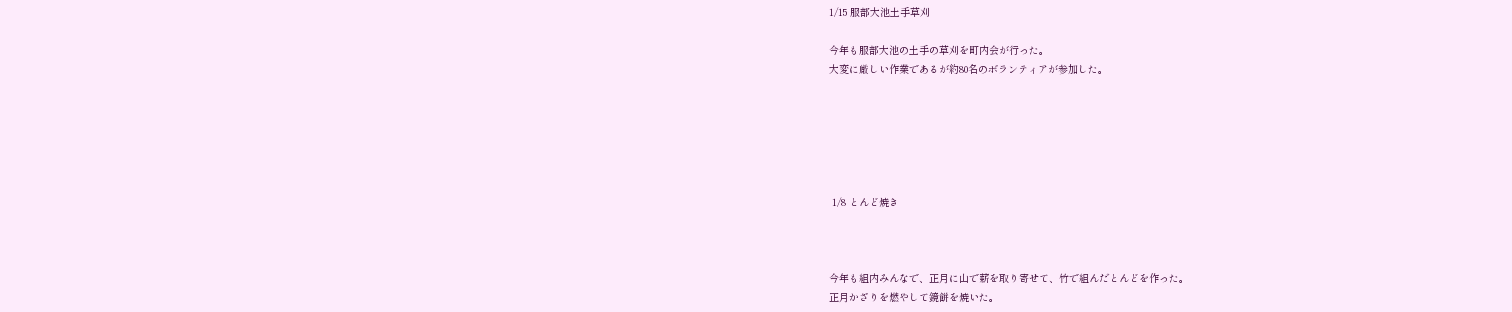1/15 服部大池土手草刈

今年も服部大池の土手の草刈を町内会が行った。
大変に厳しい作業であるが約80名のボランティアが参加した。






 1/8 とんど焼き



今年も組内みんなで、正月に山で薪を取り寄せて、竹で組んだとんどを作った。
正月かざりを燃やして鏡餅を焼いた。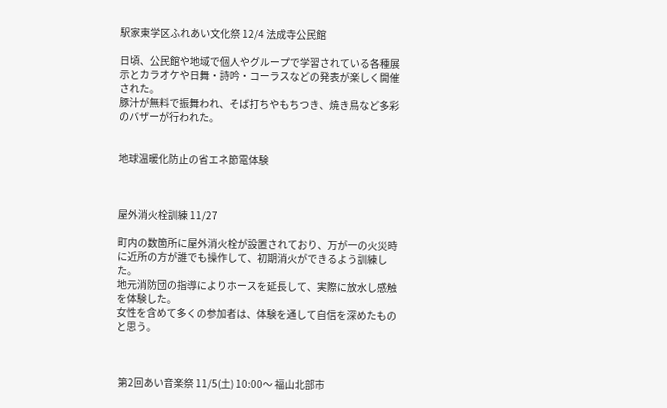駅家東学区ふれあい文化祭 12/4 法成寺公民館

日頃、公民館や地域で個人やグループで学習されている各種展示とカラオケや日舞・詩吟・コーラスなどの発表が楽しく開催された。
豚汁が無料で振舞われ、そば打ちやもちつき、焼き鳥など多彩のバザーが行われた。


地球温暖化防止の省エネ節電体験



屋外消火栓訓練 11/27

町内の数箇所に屋外消火栓が設置されており、万が一の火災時に近所の方が誰でも操作して、初期消火ができるよう訓練した。
地元消防団の指導によりホースを延長して、実際に放水し感触を体験した。
女性を含めて多くの参加者は、体験を通して自信を深めたものと思う。



 第2回あい音楽祭 11/5(土) 10:00〜 福山北部市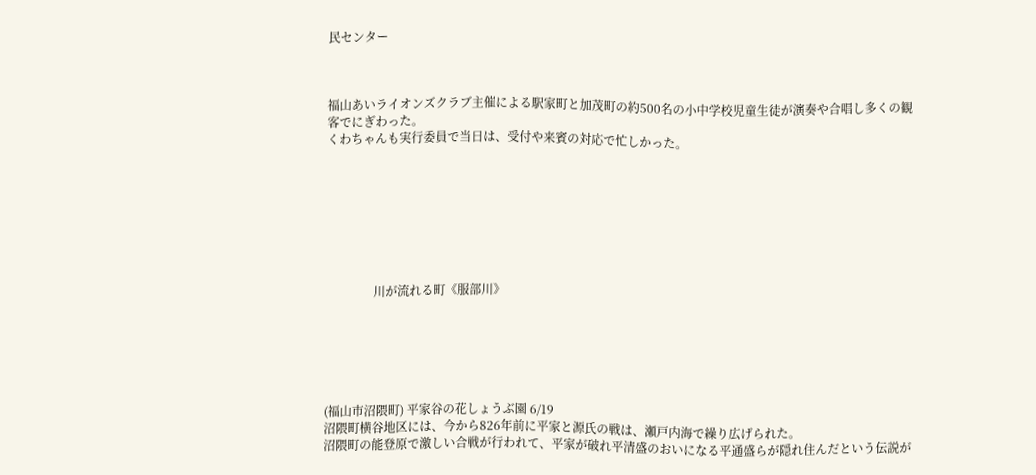民センター



福山あいライオンズクラブ主催による駅家町と加茂町の約500名の小中学校児童生徒が演奏や合唱し多くの観客でにぎわった。
くわちゃんも実行委員で当日は、受付や来賓の対応で忙しかった。








                川が流れる町《服部川》






(福山市沼隈町) 平家谷の花しょうぶ園 6/19
沼隈町横谷地区には、今から826年前に平家と源氏の戦は、瀬戸内海で繰り広げられた。
沼隈町の能登原で激しい合戦が行われて、平家が破れ平清盛のおいになる平通盛らが隠れ住んだという伝説が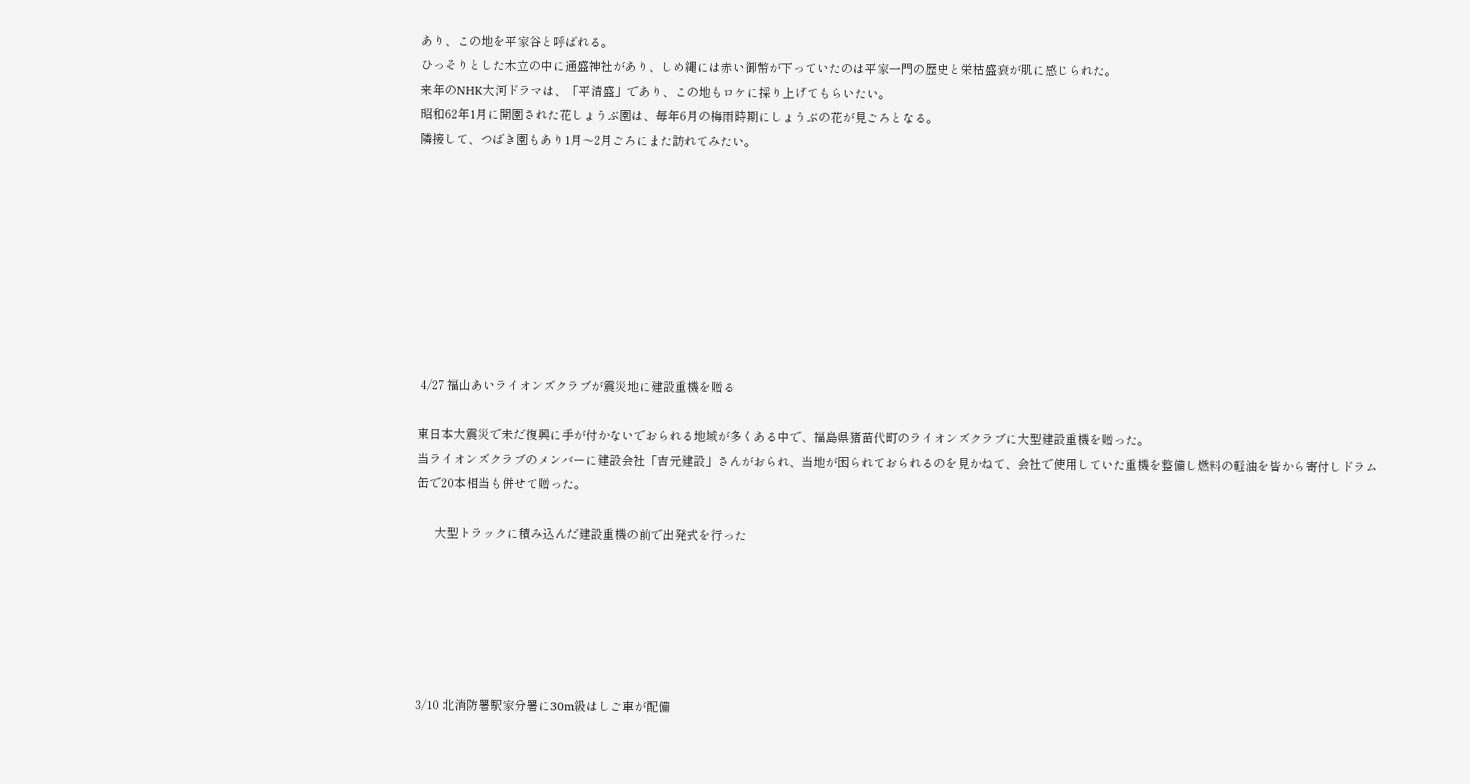あり、この地を平家谷と呼ばれる。
ひっそりとした木立の中に通盛神社があり、しめ縄には赤い御幣が下っていたのは平家一門の歴史と栄枯盛衰が肌に感じられた。
来年のNHK大河ドラマは、「平清盛」であり、この地もロケに採り上げてもらいたい。
昭和62年1月に開園された花しょうぶ園は、毎年6月の梅雨時期にしょうぶの花が見ごろとなる。
隣接して、つばき園もあり1月〜2月ごろにまた訪れてみたい。









 4/27 福山あいライオンズクラブが震災地に建設重機を贈る

東日本大震災で未だ復興に手が付かないでおられる地域が多くある中で、福島県猪苗代町のライオンズクラブに大型建設重機を贈った。
当ライオンズクラブのメンバーに建設会社「吉元建設」さんがおられ、当地が困られておられるのを見かねて、会社で使用していた重機を整備し燃料の軽油を皆から寄付しドラム缶で20本相当も併せて贈った。

      大型トラックに積み込んだ建設重機の前で出発式を行った






3/10 北消防署駅家分署に30m級はしご車が配備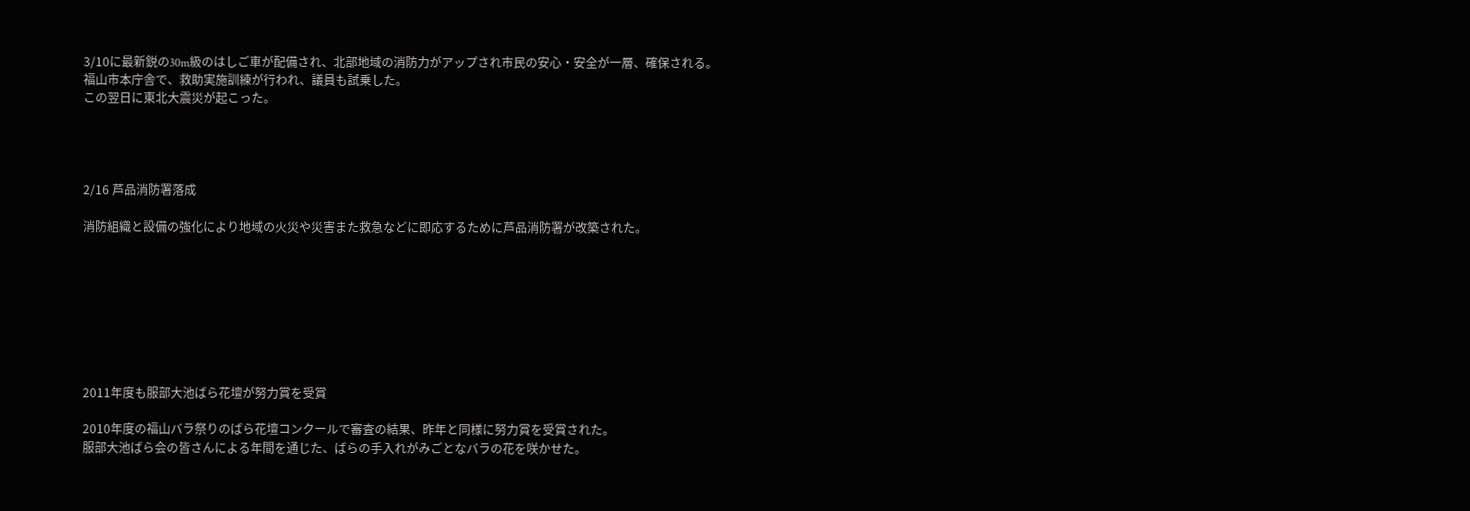3/10に最新鋭の30m級のはしご車が配備され、北部地域の消防力がアップされ市民の安心・安全が一層、確保される。
福山市本庁舎で、救助実施訓練が行われ、議員も試乗した。
この翌日に東北大震災が起こった。




2/16 芦品消防署落成

消防組織と設備の強化により地域の火災や災害また救急などに即応するために芦品消防署が改築された。








2011年度も服部大池ばら花壇が努力賞を受賞

2010年度の福山バラ祭りのばら花壇コンクールで審査の結果、昨年と同様に努力賞を受賞された。
服部大池ばら会の皆さんによる年間を通じた、ばらの手入れがみごとなバラの花を咲かせた。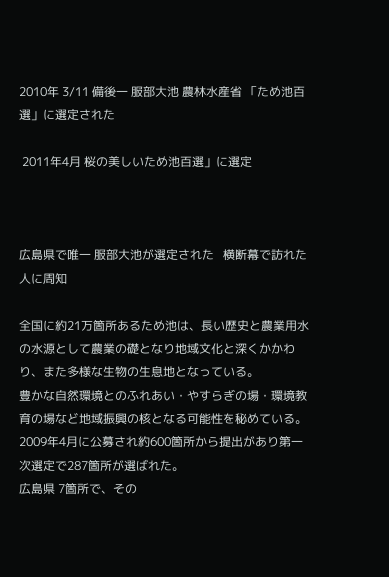2010年 3/11 備後一 服部大池 農林水産省 「ため池百選」に選定された

 2011年4月 桜の美しいため池百選」に選定



広島県で唯一 服部大池が選定された   横断幕で訪れた人に周知

全国に約21万箇所あるため池は、長い歴史と農業用水の水源として農業の礎となり地域文化と深くかかわり、また多様な生物の生息地となっている。
豊かな自然環境とのふれあい・やすらぎの場・環境教育の場など地域振興の核となる可能性を秘めている。
2009年4月に公募され約600箇所から提出があり第一次選定で287箇所が選ばれた。
広島県 7箇所で、その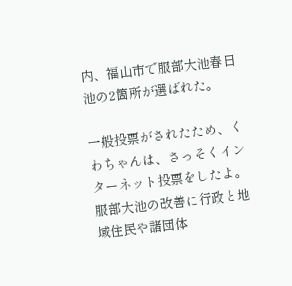内、福山市で服部大池春日池の2箇所が選ばれた。

一般投票がされたため、くわちゃんは、さっそくインターネット投票をしたよ。
服部大池の改善に行政と地域住民や諸団体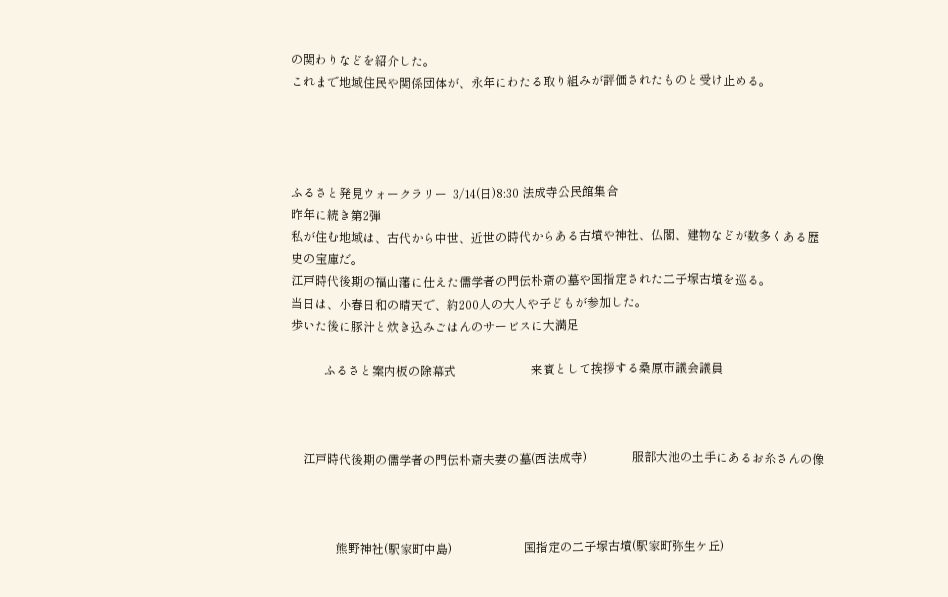の関わりなどを紹介した。
これまで地域住民や関係団体が、永年にわたる取り組みが評価されたものと受け止める。




ふるさと発見ウォークラリー  3/14(日)8:30 法成寺公民館集合
昨年に続き第2弾
私が住む地域は、古代から中世、近世の時代からある古墳や神社、仏閣、建物などが数多くある歴史の宝庫だ。
江戸時代後期の福山藩に仕えた儒学者の門伝朴斎の墓や国指定された二子塚古墳を巡る。
当日は、小春日和の晴天で、約200人の大人や子どもが参加した。
歩いた後に豚汁と炊き込みごはんのサービスに大満足

           ふるさと案内板の除幕式                         来賓として挨拶する桑原市議会議員



    江戸時代後期の儒学者の門伝朴斎夫妻の墓(西法成寺)               服部大池の土手にあるお糸さんの像



               熊野神社(駅家町中島)                        国指定の二子塚古墳(駅家町弥生ケ丘)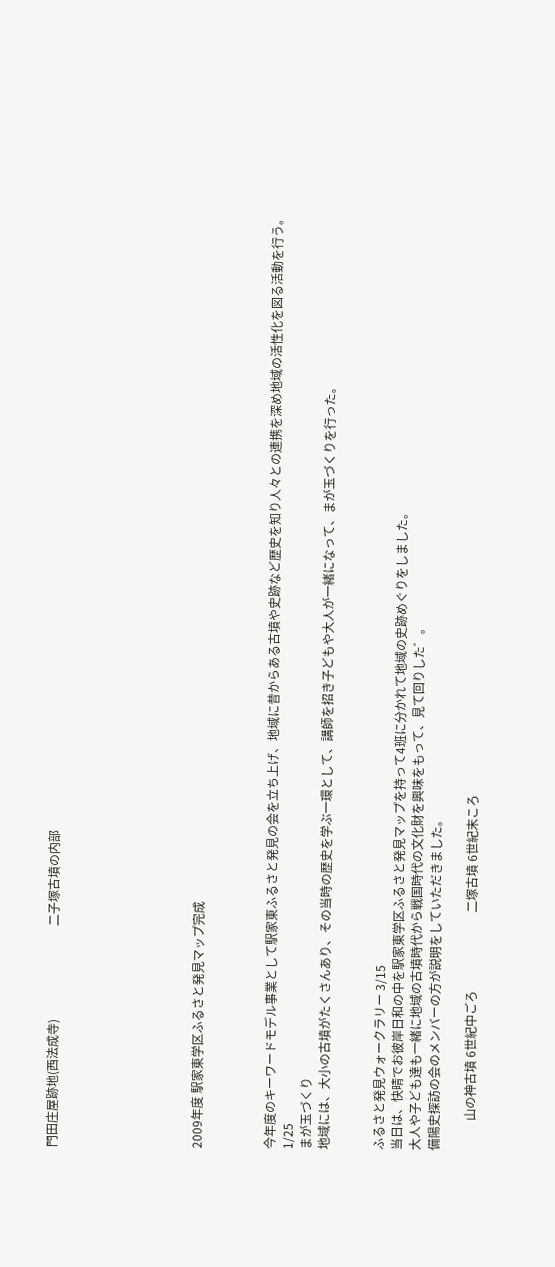門田庄屋跡地(西法成寺)                               二子塚古墳の内部







2009年度 駅家東学区ふるさと発見マップ完成



今年度のキーワードモデル事業として駅家東ふるさと発見の会を立ち上げ、地域に昔からある古墳や史跡など歴史を知り人々との連携を深め地域の活性化を図る活動を行う。
1/25
まが玉づくり
地域には、大小の古墳がたくさんあり、その当時の歴史を学ぶ一環として、講師を招き子どもや大人が一緒になって、まが玉づくりを行った。


ふるさと発見ウォークラリー 3/15
当日は、快晴でお彼岸日和の中を駅家東学区ふるさと発見マップを持って4班に分かれて地域の史跡めぐりをしました。
大人や子ども達も一緒に地域の古墳時代から戦国時代の文化財を興味をもって、見て回りした゜。
備陽史探訪の会のメンバーの方が説明をしていただきました。

          山の神古墳 6世紀中ごろ                          二塚古墳 6世紀末ころ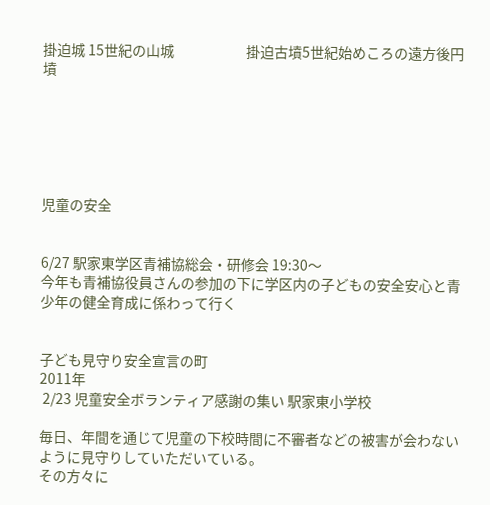掛迫城 15世紀の山城                        掛迫古墳5世紀始めころの遠方後円墳






児童の安全


6/27 駅家東学区青補協総会・研修会 19:30〜
今年も青補協役員さんの参加の下に学区内の子どもの安全安心と青少年の健全育成に係わって行く


子ども見守り安全宣言の町
2011年
 2/23 児童安全ボランティア感謝の集い 駅家東小学校

毎日、年間を通じて児童の下校時間に不審者などの被害が会わないように見守りしていただいている。
その方々に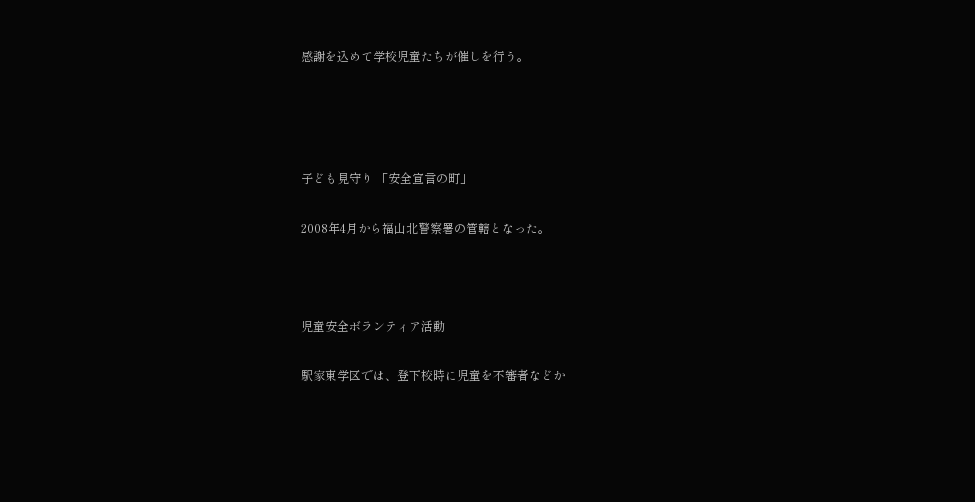感謝を込めて学校児童たちが催しを行う。




子ども見守り 「安全宣言の町」

2008年4月から福山北警察署の管轄となった。



児童安全ボランティア活動

駅家東学区では、登下校時に児童を不審者などか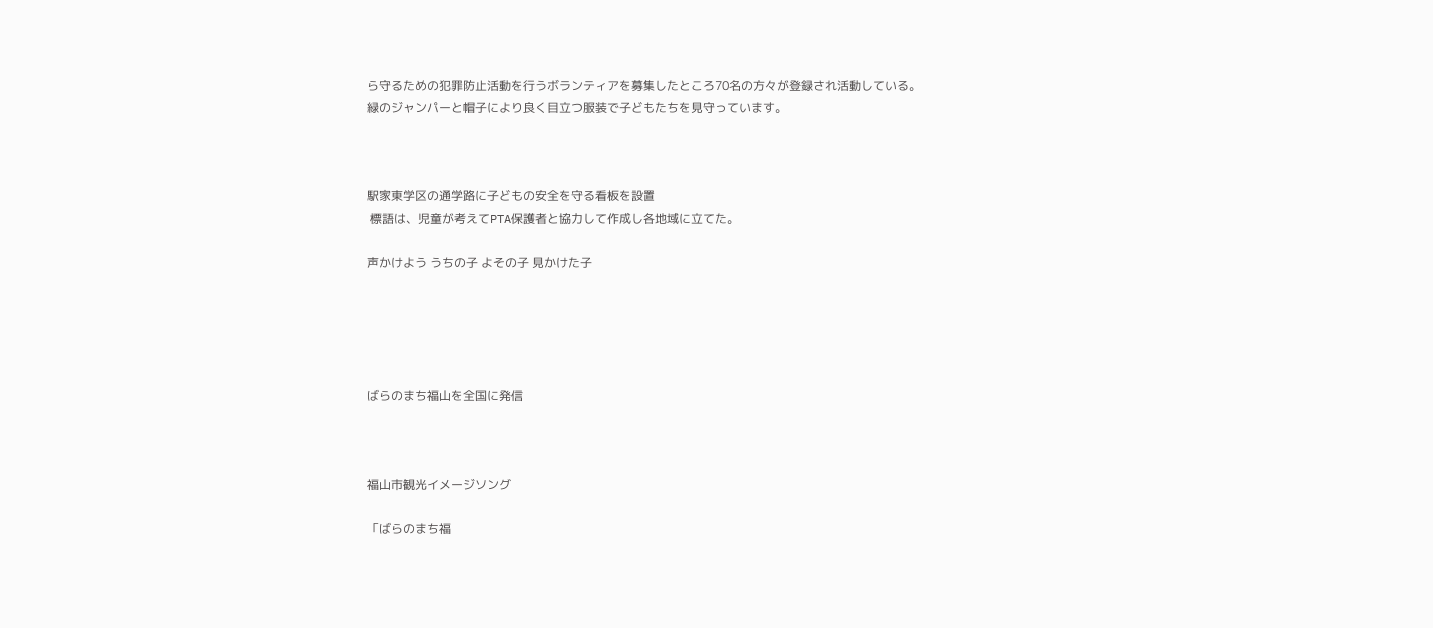ら守るための犯罪防止活動を行うボランティアを募集したところ70名の方々が登録され活動している。
緑のジャンパーと帽子により良く目立つ服装で子どもたちを見守っています。



駅家東学区の通学路に子どもの安全を守る看板を設置
 標語は、児童が考えてPTA保護者と協力して作成し各地域に立てた。

声かけよう うちの子 よその子 見かけた子





ばらのまち福山を全国に発信



福山市観光イメージソング

「ばらのまち福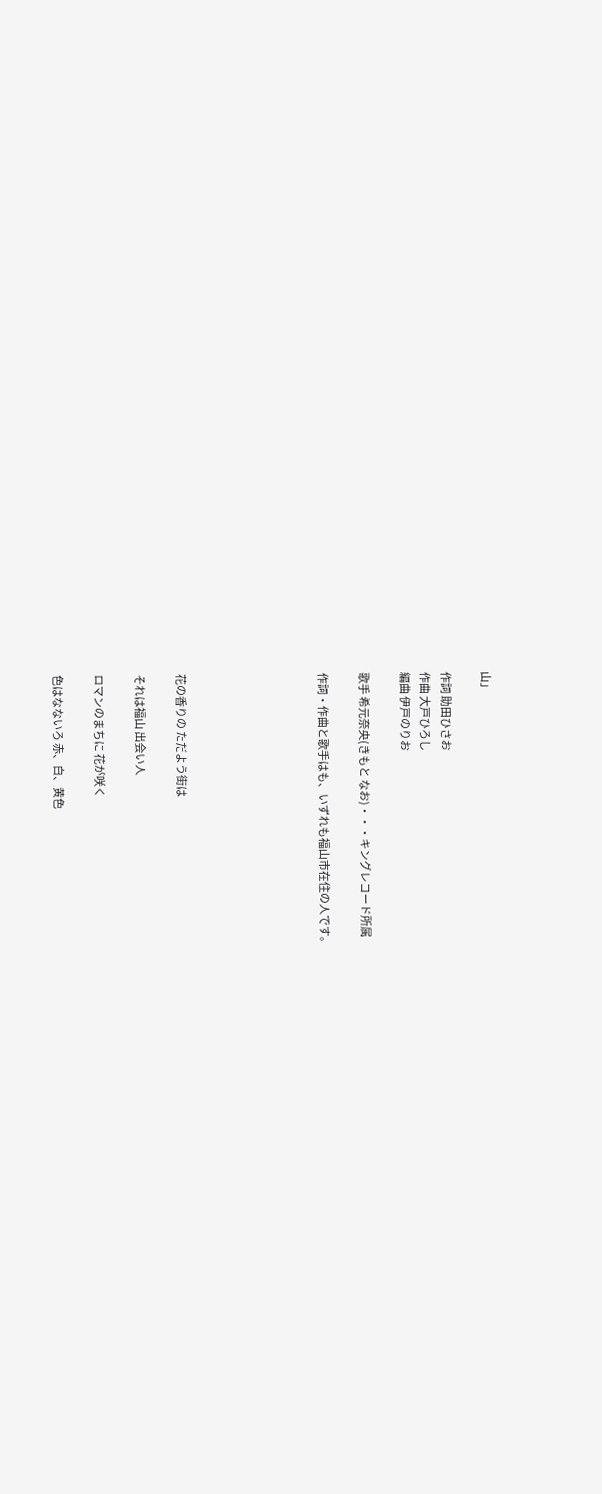山」

作詞 助田ひさお
作曲 大戸ひろし
編曲 伊戸のりお

歌手 希元奈央(きもと なお)・・・キングレコード所属

作詞・作曲と歌手はも、いずれも福山市在住の人です。






花の香りの ただよう街は

それは福山 出会い人

ロマンのまちに 花が咲く

色はなないろ 赤、白、黄色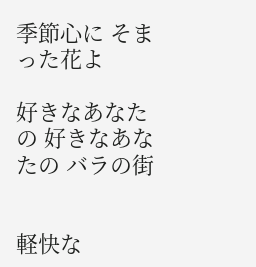季節心に そまった花よ

好きなあなたの 好きなあなたの バラの街


軽快な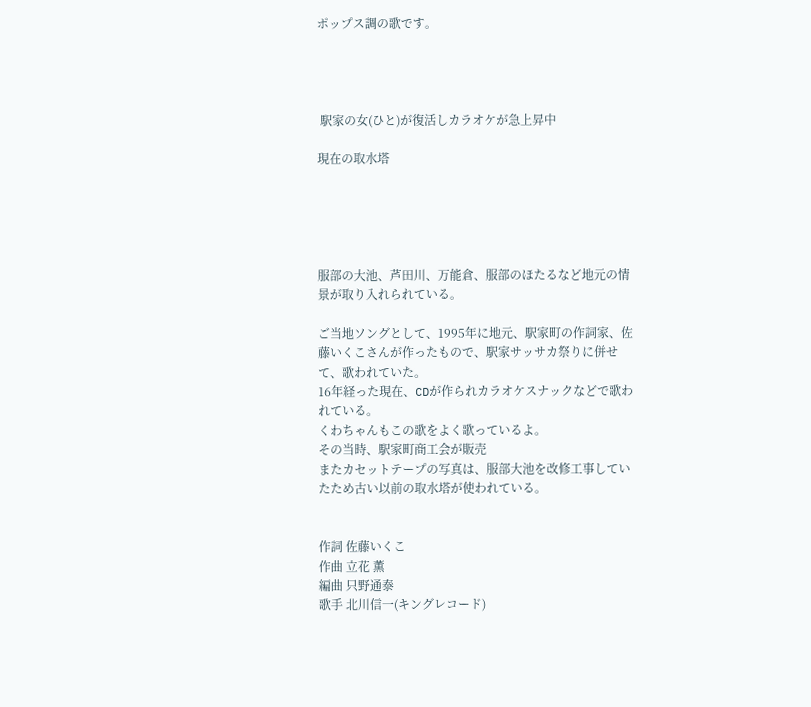ポップス調の歌です。




 駅家の女(ひと)が復活しカラオケが急上昇中

現在の取水塔





服部の大池、芦田川、万能倉、服部のほたるなど地元の情景が取り入れられている。

ご当地ソングとして、1995年に地元、駅家町の作詞家、佐藤いくこさんが作ったもので、駅家サッサカ祭りに併せて、歌われていた。
16年経った現在、CDが作られカラオケスナックなどで歌われている。
くわちゃんもこの歌をよく歌っているよ。
その当時、駅家町商工会が販売
またカセットテープの写真は、服部大池を改修工事していたため古い以前の取水塔が使われている。


作詞 佐藤いくこ
作曲 立花 薫
編曲 只野通泰
歌手 北川信一(キングレコード)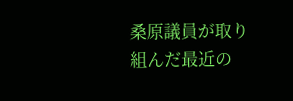桑原議員が取り組んだ最近の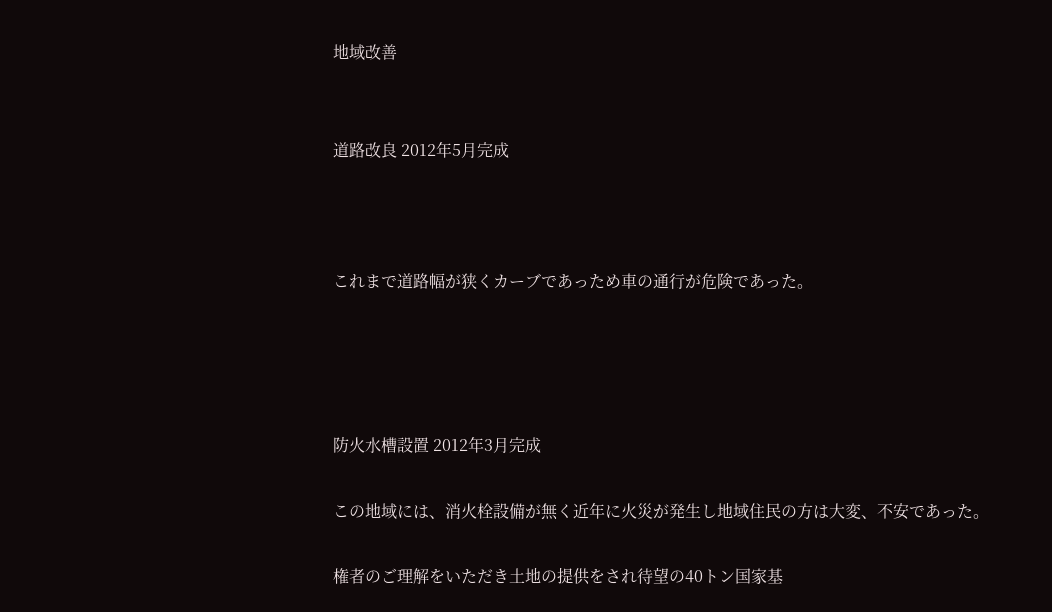地域改善


道路改良 2012年5月完成



これまで道路幅が狭くカーブであっため車の通行が危険であった。




防火水槽設置 2012年3月完成

この地域には、消火栓設備が無く近年に火災が発生し地域住民の方は大変、不安であった。

権者のご理解をいただき土地の提供をされ待望の40トン国家基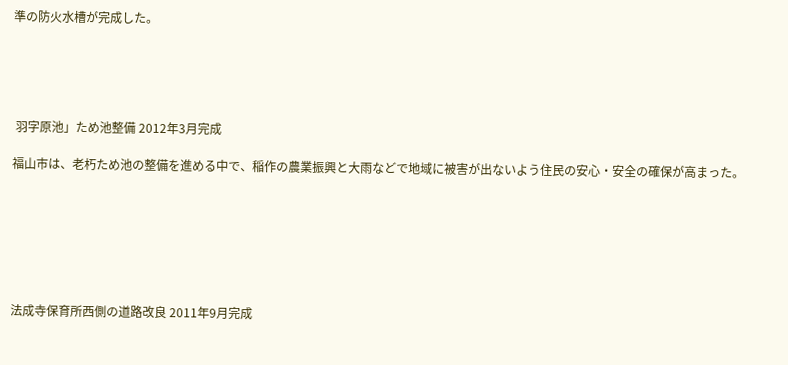準の防火水槽が完成した。





 羽字原池」ため池整備 2012年3月完成

福山市は、老朽ため池の整備を進める中で、稲作の農業振興と大雨などで地域に被害が出ないよう住民の安心・安全の確保が高まった。







法成寺保育所西側の道路改良 2011年9月完成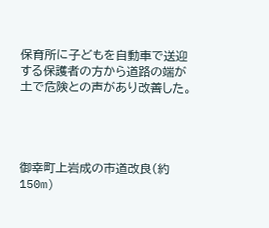保育所に子どもを自動車で送迎する保護者の方から道路の端が土で危険との声があり改善した。




御幸町上岩成の市道改良(約150m)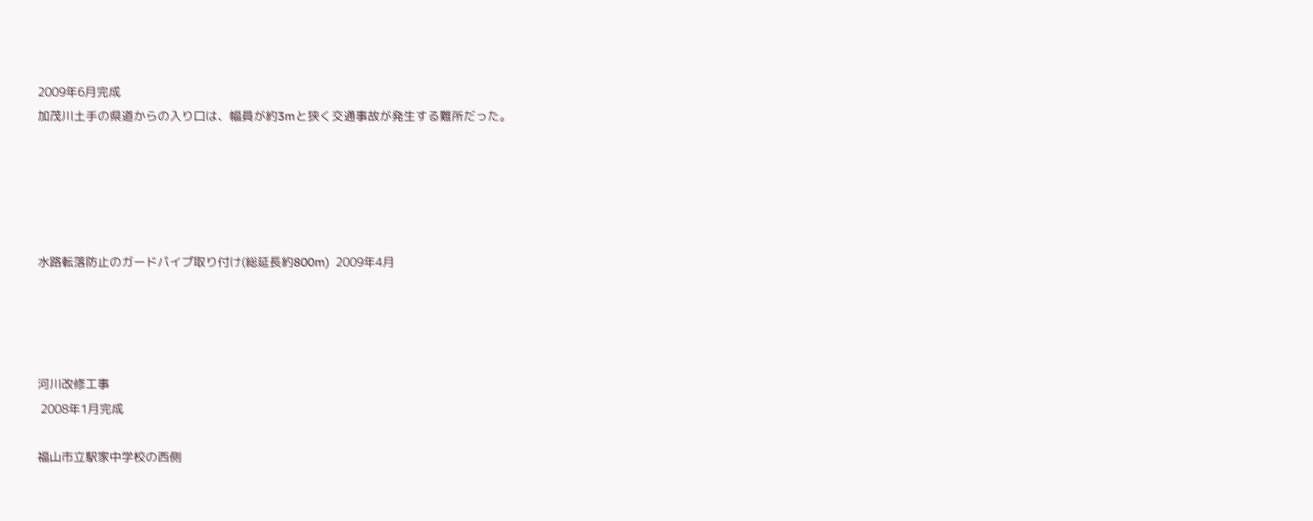2009年6月完成
加茂川土手の県道からの入り口は、幅員が約3mと狭く交通事故が発生する難所だった。





水路転落防止のガードパイプ取り付け(総延長約800m)  2009年4月




河川改修工事
 2008年1月完成

福山市立駅家中学校の西側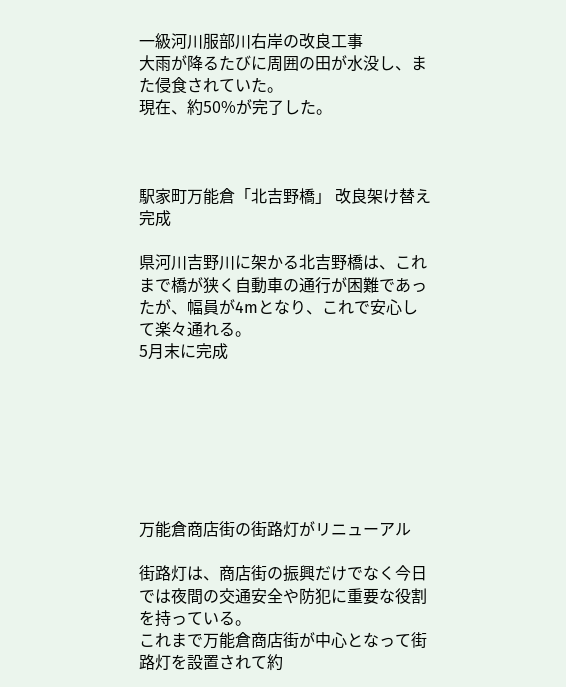一級河川服部川右岸の改良工事
大雨が降るたびに周囲の田が水没し、また侵食されていた。
現在、約50%が完了した。



駅家町万能倉「北吉野橋」 改良架け替え完成

県河川吉野川に架かる北吉野橋は、これまで橋が狭く自動車の通行が困難であったが、幅員が4mとなり、これで安心して楽々通れる。
5月末に完成







万能倉商店街の街路灯がリニューアル

街路灯は、商店街の振興だけでなく今日では夜間の交通安全や防犯に重要な役割を持っている。
これまで万能倉商店街が中心となって街路灯を設置されて約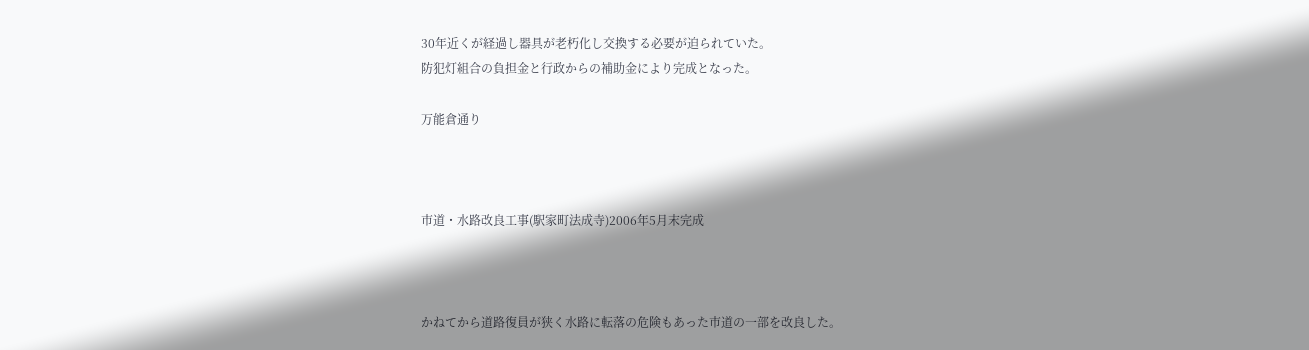30年近くが経過し器具が老朽化し交換する必要が迫られていた。
防犯灯組合の負担金と行政からの補助金により完成となった。

万能倉通り



市道・水路改良工事(駅家町法成寺)2006年5月末完成



かねてから道路復員が狭く水路に転落の危険もあった市道の一部を改良した。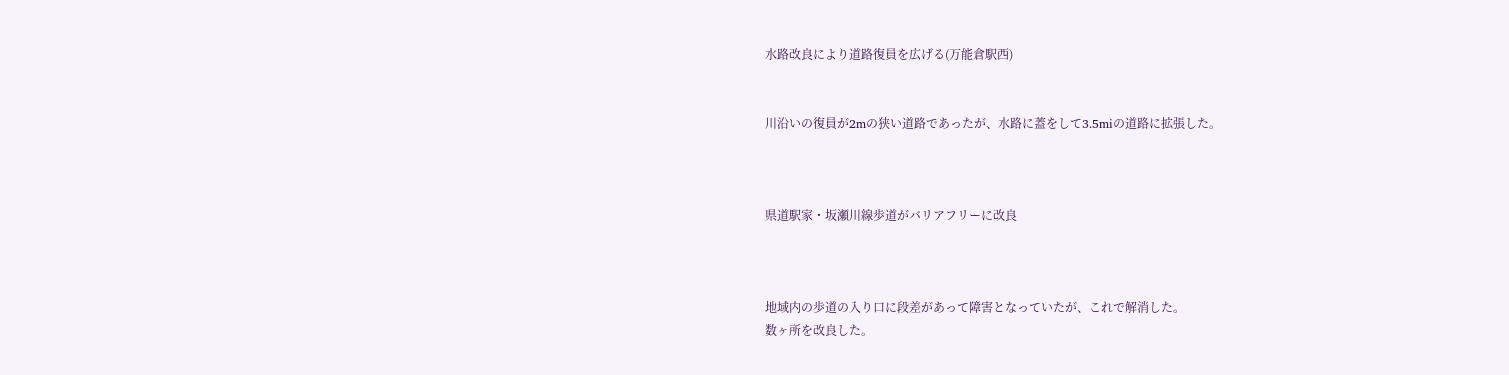水路改良により道路復員を広げる(万能倉駅西)


川沿いの復員が2mの狭い道路であったが、水路に蓋をして3.5miの道路に拡張した。



県道駅家・坂瀬川線歩道がバリアフリーに改良



地域内の歩道の入り口に段差があって障害となっていたが、これで解消した。
数ヶ所を改良した。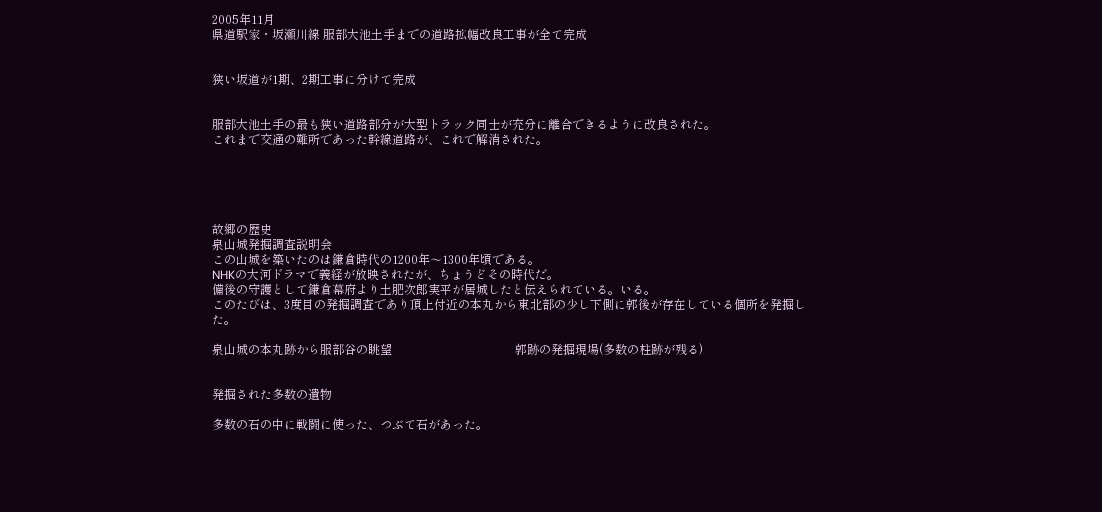2005年11月
県道駅家・坂瀬川線 服部大池土手までの道路拡幅改良工事が全て完成


狭い坂道が1期、2期工事に分けて完成


服部大池土手の最も狭い道路部分が大型トラック同士が充分に離合できるように改良された。
これまで交通の難所であった幹線道路が、これで解消された。





故郷の歴史
泉山城発掘調査説明会
この山城を築いたのは鎌倉時代の1200年〜1300年頃である。
NHKの大河ドラマで義経が放映されたが、ちょうどその時代だ。
備後の守護として鎌倉幕府より土肥次郎実平が居城したと伝えられている。いる。
このたびは、3度目の発掘調査であり頂上付近の本丸から東北部の少し下側に郭後が存在している個所を発掘した。

泉山城の本丸跡から服部谷の眺望                                         郭跡の発掘現場(多数の柱跡が残る)


発掘された多数の遺物

多数の石の中に戦闘に使った、つぶて石があった。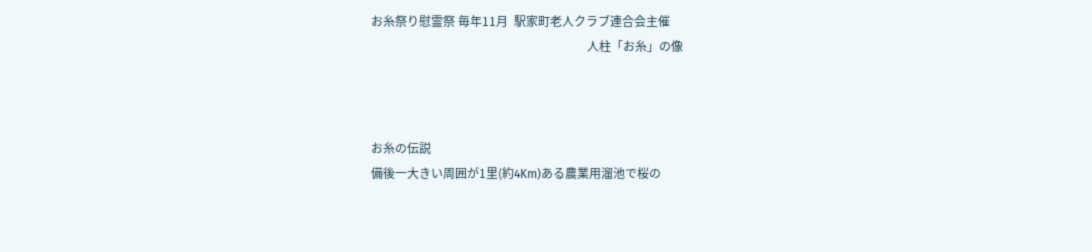お糸祭り慰霊祭 毎年11月  駅家町老人クラブ連合会主催
                                                                        人柱「お糸」の像



お糸の伝説
備後一大きい周囲が1里(約4Km)ある農業用溜池で桜の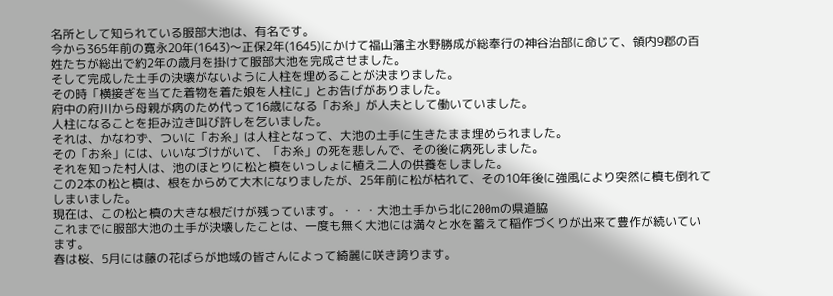名所として知られている服部大池は、有名です。
今から365年前の寛永20年(1643)〜正保2年(1645)にかけて福山藩主水野勝成が総奉行の神谷治部に命じて、領内9郡の百姓たちが総出で約2年の歳月を掛けて服部大池を完成させました。
そして完成した土手の決壊がないように人柱を埋めることが決まりました。
その時「横接ぎを当てた着物を着た娘を人柱に」とお告げがありました。
府中の府川から母親が病のため代って16歳になる「お糸」が人夫として働いていました。
人柱になることを拒み泣き叫び許しを乞いました。
それは、かなわず、ついに「お糸」は人柱となって、大池の土手に生きたまま埋められました。
その「お糸」には、いいなづけがいて、「お糸」の死を悲しんで、その後に病死しました。
それを知った村人は、池のほとりに松と槙をいっしょに植え二人の供養をしました。
この2本の松と槙は、根をからめて大木になりましたが、25年前に松が枯れて、その10年後に強風により突然に槙も倒れてしまいました。
現在は、この松と槙の大きな根だけが残っています。・・・大池土手から北に200mの県道脇
これまでに服部大池の土手が決壊したことは、一度も無く大池には満々と水を蓄えて稲作づくりが出来て豊作が続いています。
春は桜、5月には藤の花ばらが地域の皆さんによって綺麗に咲き誇ります。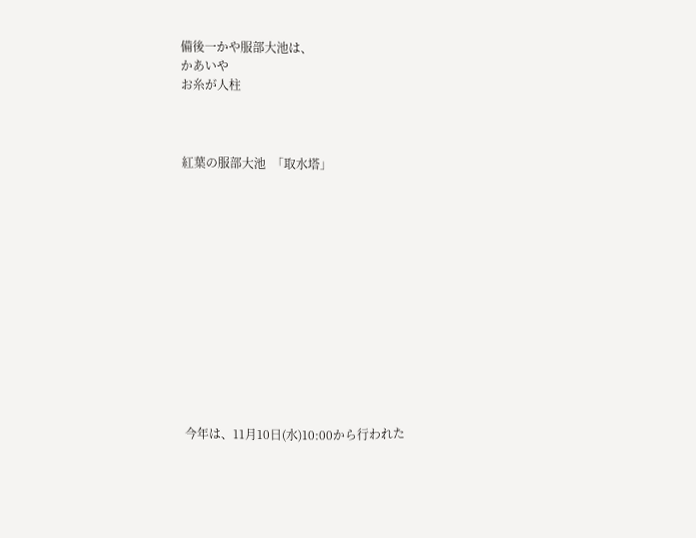備後一かや服部大池は、
かあいや
お糸が人柱



紅葉の服部大池  「取水塔」













今年は、11月10日(水)10:00から行われた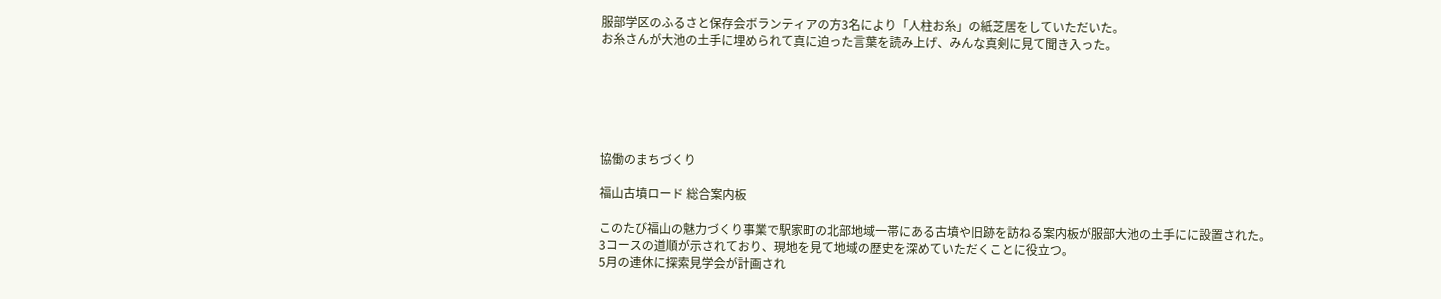服部学区のふるさと保存会ボランティアの方3名により「人柱お糸」の紙芝居をしていただいた。
お糸さんが大池の土手に埋められて真に迫った言葉を読み上げ、みんな真剣に見て聞き入った。






協働のまちづくり

福山古墳ロード 総合案内板

このたび福山の魅力づくり事業で駅家町の北部地域一帯にある古墳や旧跡を訪ねる案内板が服部大池の土手にに設置された。
3コースの道順が示されており、現地を見て地域の歴史を深めていただくことに役立つ。
5月の連休に探索見学会が計画され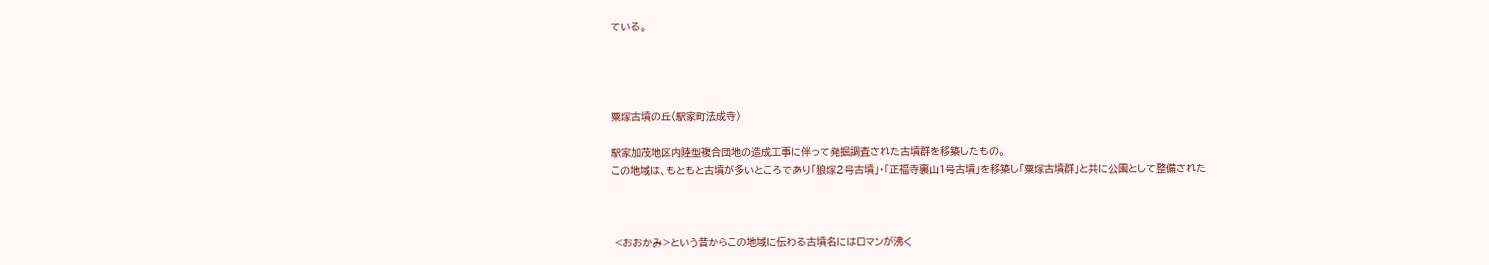ている。




粟塚古墳の丘(駅家町法成寺)

駅家加茂地区内陸型複合団地の造成工事に伴って発掘調査された古墳群を移築したもの。
この地域は、もともと古墳が多いところであり「狼塚2号古墳」・「正福寺裏山1号古墳」を移築し「粟塚古墳群」と共に公園として整備された



 <おおかみ>という昔からこの地域に伝わる古墳名にはロマンが沸く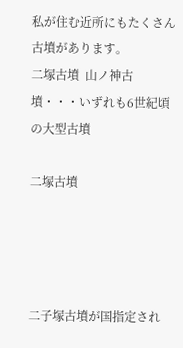私が住む近所にもたくさん古墳があります。
二塚古墳  山ノ神古墳・・・いずれも6世紀頃の大型古墳

二塚古墳




二子塚古墳が国指定され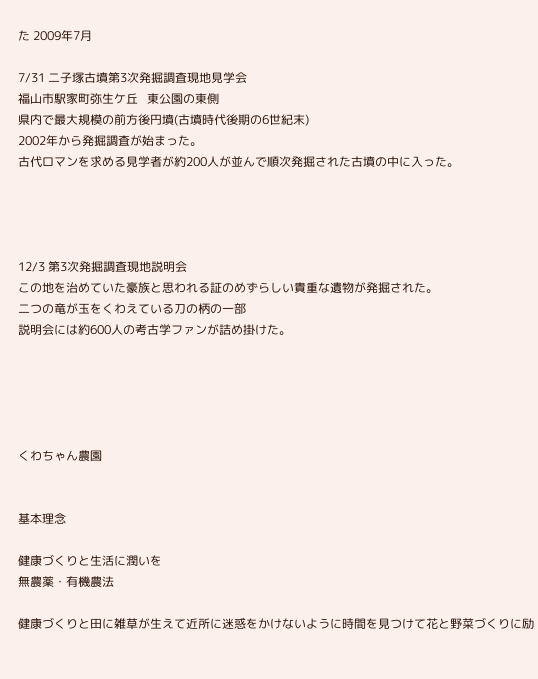た 2009年7月

7/31 二子塚古墳第3次発掘調査現地見学会
福山市駅家町弥生ケ丘   東公園の東側
県内で最大規模の前方後円墳(古墳時代後期の6世紀末)
2002年から発掘調査が始まった。
古代ロマンを求める見学者が約200人が並んで順次発掘された古墳の中に入った。




12/3 第3次発掘調査現地説明会
この地を治めていた豪族と思われる証のめずらしい貴重な遺物が発掘された。
二つの竜が玉をくわえている刀の柄の一部
説明会には約600人の考古学ファンが詰め掛けた。





くわちゃん農園


基本理念

健康づくりと生活に潤いを
無農薬・有機農法

健康づくりと田に雑草が生えて近所に迷惑をかけないように時間を見つけて花と野菜づくりに励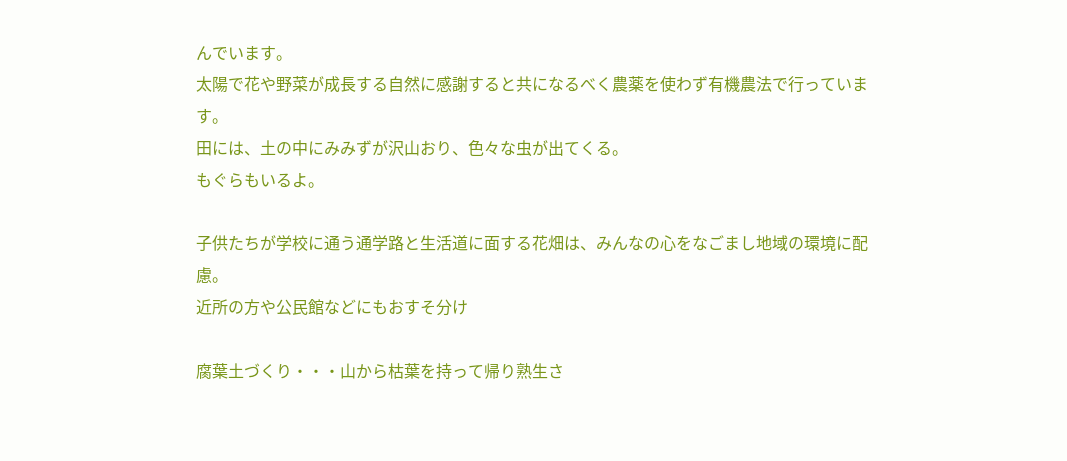んでいます。
太陽で花や野菜が成長する自然に感謝すると共になるべく農薬を使わず有機農法で行っています。
田には、土の中にみみずが沢山おり、色々な虫が出てくる。
もぐらもいるよ。

子供たちが学校に通う通学路と生活道に面する花畑は、みんなの心をなごまし地域の環境に配慮。
近所の方や公民館などにもおすそ分け

腐葉土づくり・・・山から枯葉を持って帰り熟生さ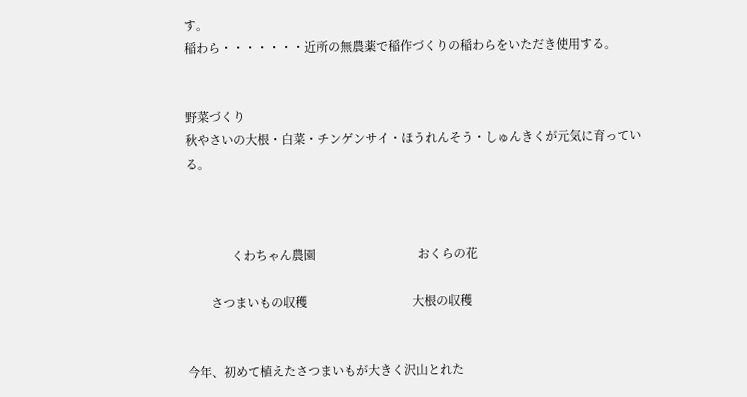す。
稲わら・・・・・・・近所の無農薬で稲作づくりの稲わらをいただき使用する。


野菜づくり
秋やさいの大根・白菜・チンゲンサイ・ほうれんそう・しゅんきくが元気に育っている。



               くわちゃん農園                                  おくらの花

        さつまいもの収穫                                   大根の収穫


今年、初めて植えたさつまいもが大きく沢山とれた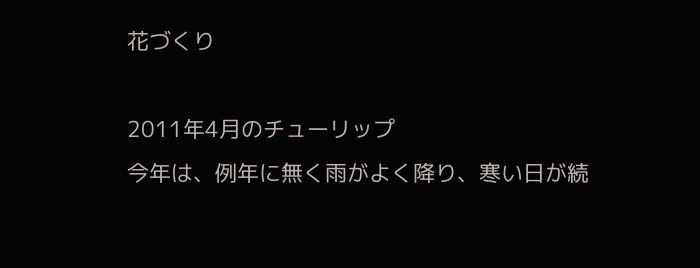花づくり

2011年4月のチューリップ
今年は、例年に無く雨がよく降り、寒い日が続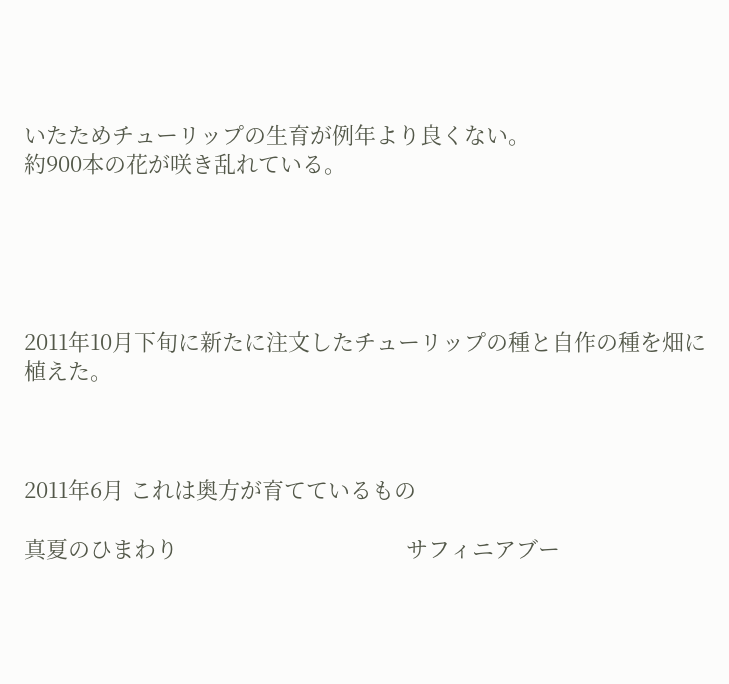いたためチューリップの生育が例年より良くない。
約900本の花が咲き乱れている。





2011年10月下旬に新たに注文したチューリップの種と自作の種を畑に植えた。



2011年6月 これは奥方が育てているもの

真夏のひまわり                                      サフィニアブー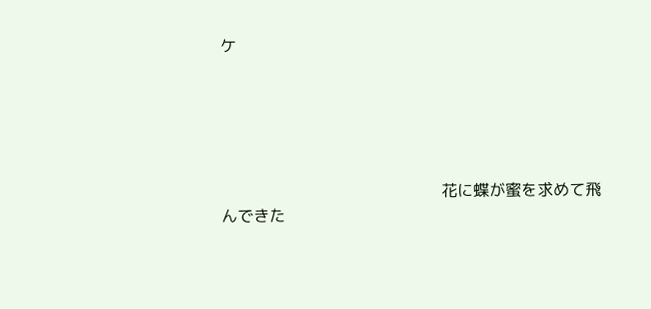ケ





                                                       花に蝶が蜜を求めて飛んできた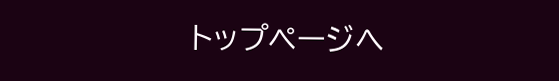トップページへ